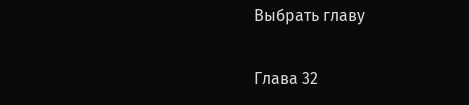Выбрать главу

Глава 32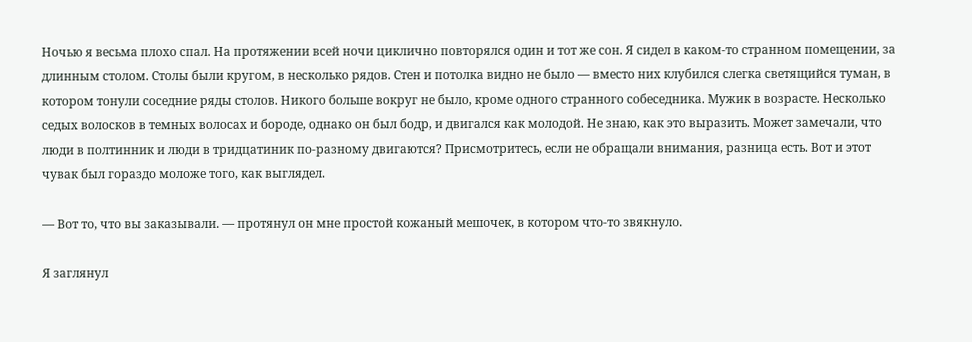Ночью я весьма плохо спал. На протяжении всей ночи циклично повторялся один и тот же сон. Я сидел в каком-то странном помещении, за длинным столом. Столы были кругом, в несколько рядов. Стен и потолка видно не было — вместо них клубился слегка светящийся туман, в котором тонули соседние ряды столов. Никого больше вокруг не было, кроме одного странного собеседника. Мужик в возрасте. Несколько седых волосков в темных волосах и бороде, однако он был бодр, и двигался как молодой. Не знаю, как это выразить. Может замечали, что люди в полтинник и люди в тридцатиник по-разному двигаются? Присмотритесь, если не обращали внимания, разница есть. Вот и этот чувак был гораздо моложе того, как выглядел.

— Вот то, что вы заказывали. — протянул он мне простой кожаный мешочек, в котором что-то звякнуло.

Я заглянул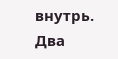внутрь. Два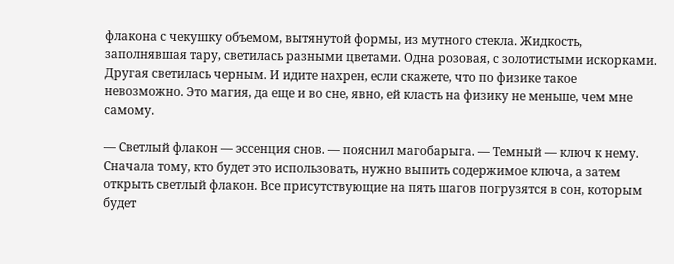флакона с чекушку объемом, вытянутой формы, из мутного стекла. Жидкость, заполнявшая тару, светилась разными цветами. Одна розовая, с золотистыми искорками. Другая светилась черным. И идите нахрен, если скажете, что по физике такое невозможно. Это магия, да еще и во сне, явно, ей класть на физику не меньше, чем мне самому.

— Светлый флакон — эссенция снов. — пояснил магобарыга. — Темный — ключ к нему. Сначала тому, кто будет это использовать, нужно выпить содержимое ключа, а затем открыть светлый флакон. Все присутствующие на пять шагов погрузятся в сон, которым будет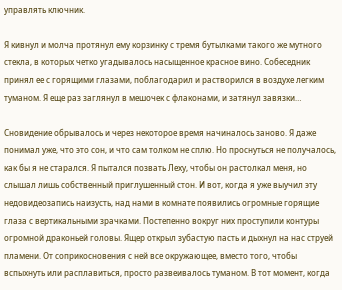управлять ключник.

Я кивнул и молча протянул ему корзинку с тремя бутылками такого же мутного стекла, в которых четко угадывалось насыщенное красное вино. Собеседник принял ее с горящими глазами, поблагодарил и растворился в воздухе легким туманом. Я еще раз заглянул в мешочек с флаконами, и затянул завязки…

Сновидение обрывалось и через некоторое время начиналось заново. Я даже понимал уже, что это сон, и что сам толком не сплю. Но проснуться не получалось, как бы я не старался. Я пытался позвать Леху, чтобы он растолкал меня, но слышал лишь собственный приглушенный стон. И вот, когда я уже выучил эту недовидеозапись наизусть, над нами в комнате появились огромные горящие глаза с вертикальными зрачками. Постепенно вокруг них проступили контуры огромной драконьей головы. Ящер открыл зубастую пасть и дыхнул на нас струей пламени. От соприкосновения с ней все окружающее, вместо того, чтобы вспыхнуть или расплавиться, просто развеивалось туманом. В тот момент, когда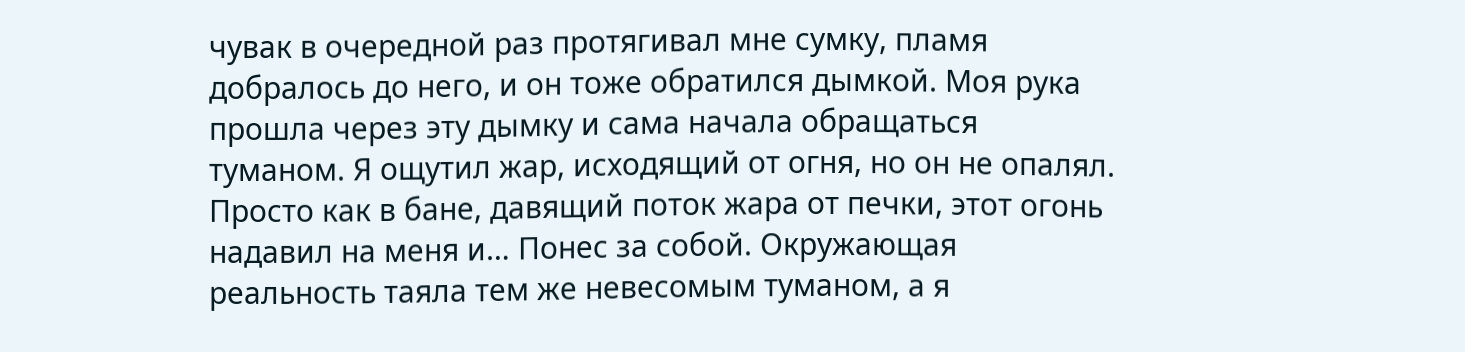чувак в очередной раз протягивал мне сумку, пламя добралось до него, и он тоже обратился дымкой. Моя рука прошла через эту дымку и сама начала обращаться туманом. Я ощутил жар, исходящий от огня, но он не опалял. Просто как в бане, давящий поток жара от печки, этот огонь надавил на меня и… Понес за собой. Окружающая реальность таяла тем же невесомым туманом, а я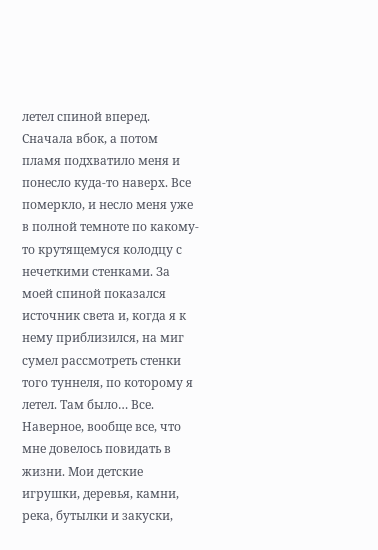летел спиной вперед. Сначала вбок, а потом пламя подхватило меня и понесло куда-то наверх. Все померкло, и несло меня уже в полной темноте по какому-то крутящемуся колодцу с нечеткими стенками. За моей спиной показался источник света и, когда я к нему приблизился, на миг сумел рассмотреть стенки того туннеля, по которому я летел. Там было… Все. Наверное, вообще все, что мне довелось повидать в жизни. Мои детские игрушки, деревья, камни, река, бутылки и закуски,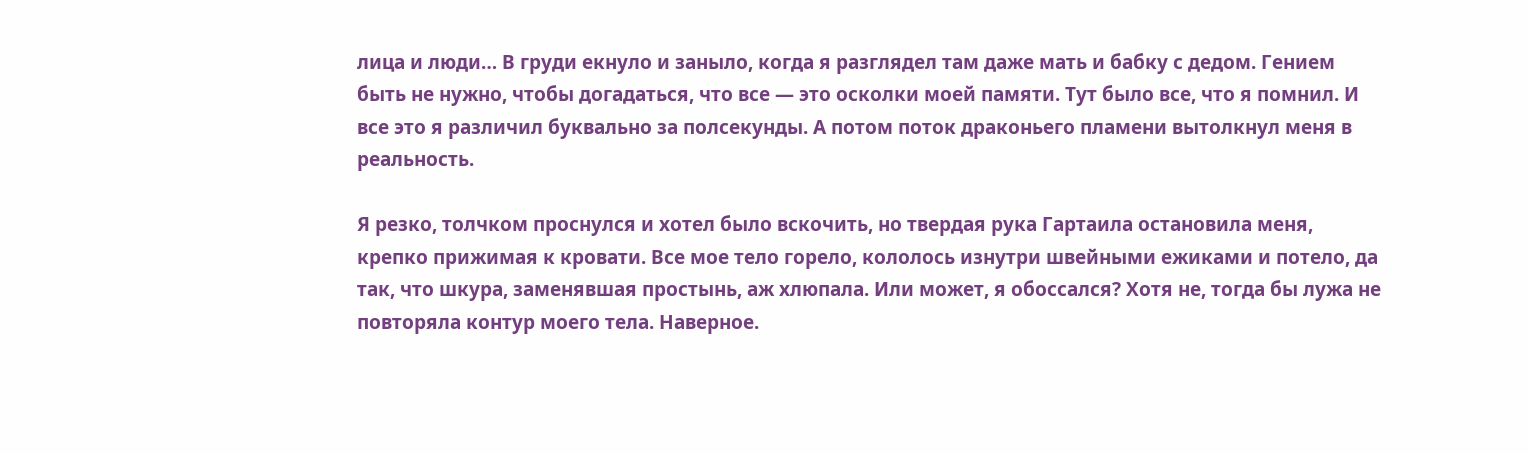лица и люди… В груди екнуло и заныло, когда я разглядел там даже мать и бабку с дедом. Гением быть не нужно, чтобы догадаться, что все — это осколки моей памяти. Тут было все, что я помнил. И все это я различил буквально за полсекунды. А потом поток драконьего пламени вытолкнул меня в реальность.

Я резко, толчком проснулся и хотел было вскочить, но твердая рука Гартаила остановила меня, крепко прижимая к кровати. Все мое тело горело, кололось изнутри швейными ежиками и потело, да так, что шкура, заменявшая простынь, аж хлюпала. Или может, я обоссался? Хотя не, тогда бы лужа не повторяла контур моего тела. Наверное.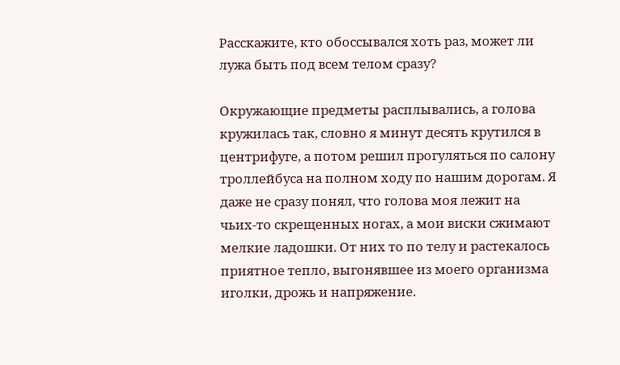Расскажите, кто обоссывался хоть раз, может ли лужа быть под всем телом сразу?

Окружающие предметы расплывались, а голова кружилась так, словно я минут десять крутился в центрифуге, а потом решил прогуляться по салону троллейбуса на полном ходу по нашим дорогам. Я даже не сразу понял, что голова моя лежит на чьих-то скрещенных ногах, а мои виски сжимают мелкие ладошки. От них то по телу и растекалось приятное тепло, выгонявшее из моего организма иголки, дрожь и напряжение.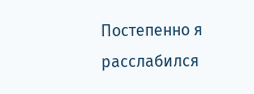Постепенно я расслабился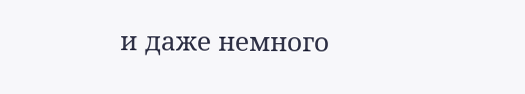и даже немного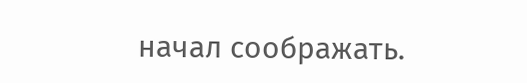начал соображать.